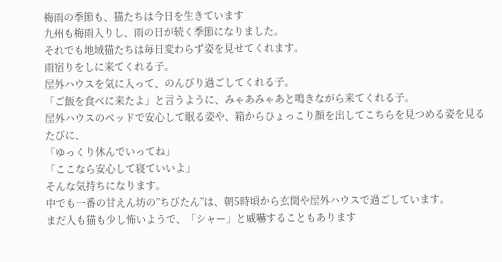梅雨の季節も、猫たちは今日を生きています
九州も梅雨入りし、雨の日が続く季節になりました。
それでも地域猫たちは毎日変わらず姿を見せてくれます。
雨宿りをしに来てくれる子。
屋外ハウスを気に入って、のんびり過ごしてくれる子。
「ご飯を食べに来たよ」と言うように、みゃあみゃあと鳴きながら来てくれる子。
屋外ハウスのベッドで安心して眠る姿や、箱からひょっこり顔を出してこちらを見つめる姿を見るたびに、
「ゆっくり休んでいってね」
「ここなら安心して寝ていいよ」
そんな気持ちになります。
中でも一番の甘えん坊の”ちびたん”は、朝5時頃から玄関や屋外ハウスで過ごしています。
まだ人も猫も少し怖いようで、「シャー」と威嚇することもあります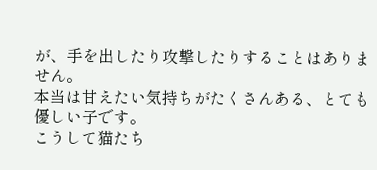が、手を出したり攻撃したりすることはありません。
本当は甘えたい気持ちがたくさんある、とても優しい子です。
こうして猫たち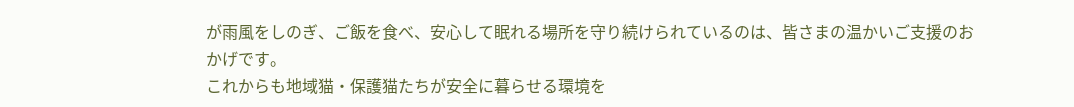が雨風をしのぎ、ご飯を食べ、安心して眠れる場所を守り続けられているのは、皆さまの温かいご支援のおかげです。
これからも地域猫・保護猫たちが安全に暮らせる環境を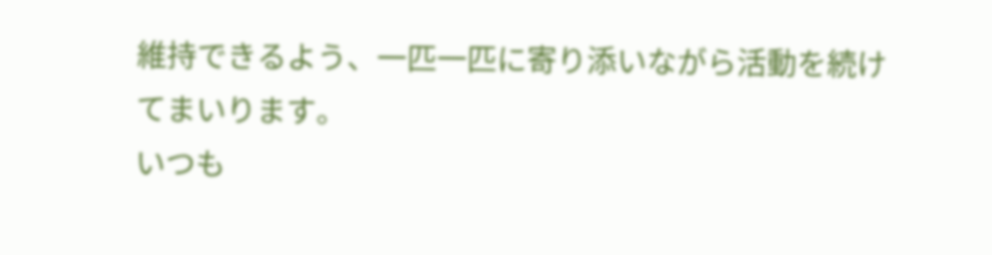維持できるよう、一匹一匹に寄り添いながら活動を続けてまいります。
いつも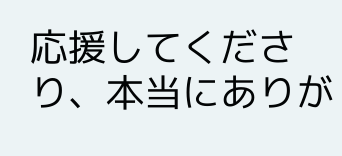応援してくださり、本当にありが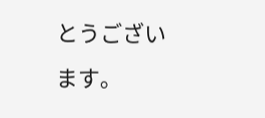とうございます。